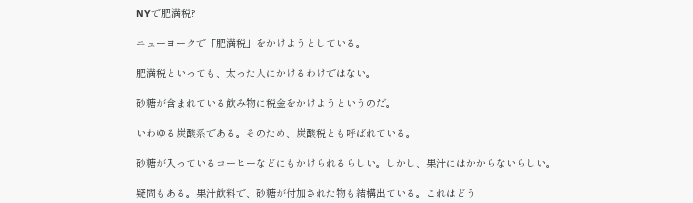NYで肥満税?

ニューヨークで「肥満税」をかけようとしている。

肥満税といっても、太った人にかけるわけではない。

砂糖が含まれている飲み物に税金をかけようというのだ。

いわゆる炭酸系である。そのため、炭酸税とも呼ばれている。

砂糖が入っているコーヒーなどにもかけられるらしい。しかし、果汁にはかからないらしい。

疑問もある。果汁飲料で、砂糖が付加された物も結構出ている。これはどう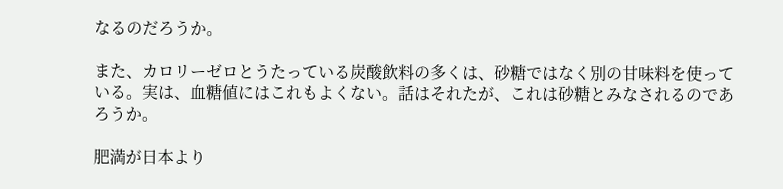なるのだろうか。

また、カロリーゼロとうたっている炭酸飲料の多くは、砂糖ではなく別の甘味料を使っている。実は、血糖値にはこれもよくない。話はそれたが、これは砂糖とみなされるのであろうか。

肥満が日本より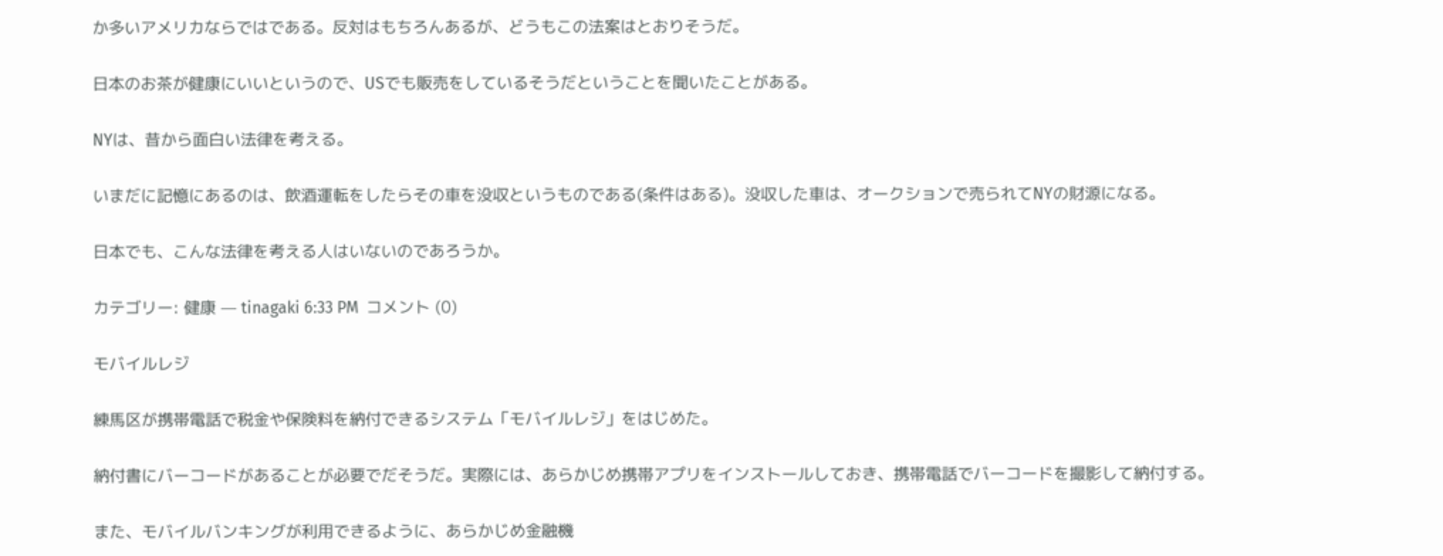か多いアメリカならではである。反対はもちろんあるが、どうもこの法案はとおりそうだ。

日本のお茶が健康にいいというので、USでも販売をしているそうだということを聞いたことがある。

NYは、昔から面白い法律を考える。

いまだに記憶にあるのは、飲酒運転をしたらその車を没収というものである(条件はある)。没収した車は、オークションで売られてNYの財源になる。

日本でも、こんな法律を考える人はいないのであろうか。

カテゴリー: 健康 — tinagaki 6:33 PM  コメント (0)

モバイルレジ

練馬区が携帯電話で税金や保険料を納付できるシステム「モバイルレジ」をはじめた。

納付書にバーコードがあることが必要でだそうだ。実際には、あらかじめ携帯アプリをインストールしておき、携帯電話でバーコードを撮影して納付する。

また、モバイルバンキングが利用できるように、あらかじめ金融機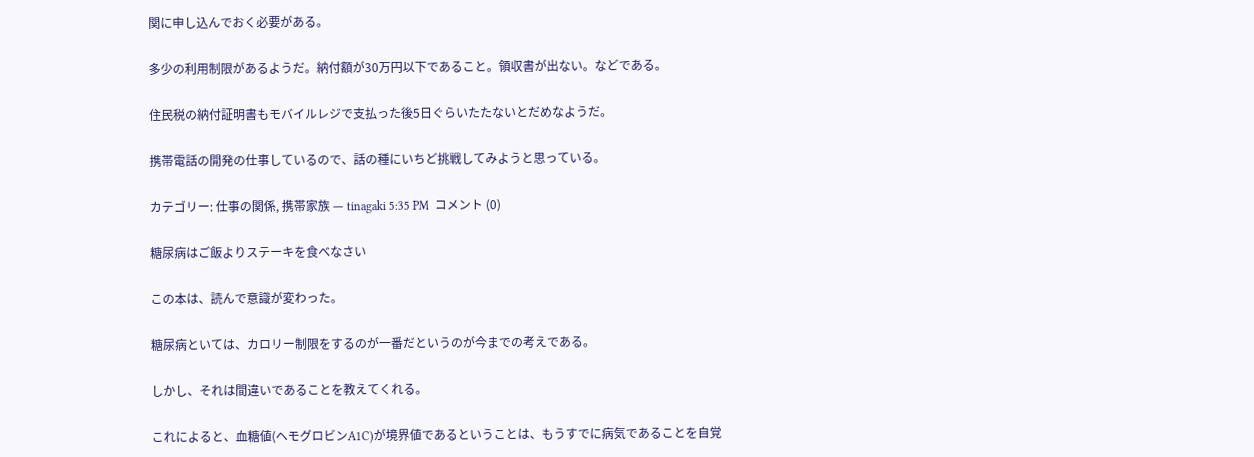関に申し込んでおく必要がある。

多少の利用制限があるようだ。納付額が30万円以下であること。領収書が出ない。などである。

住民税の納付証明書もモバイルレジで支払った後5日ぐらいたたないとだめなようだ。

携帯電話の開発の仕事しているので、話の種にいちど挑戦してみようと思っている。

カテゴリー: 仕事の関係, 携帯家族 — tinagaki 5:35 PM  コメント (0)

糖尿病はご飯よりステーキを食べなさい

この本は、読んで意識が変わった。

糖尿病といては、カロリー制限をするのが一番だというのが今までの考えである。

しかし、それは間違いであることを教えてくれる。

これによると、血糖値(ヘモグロビンA1C)が境界値であるということは、もうすでに病気であることを自覚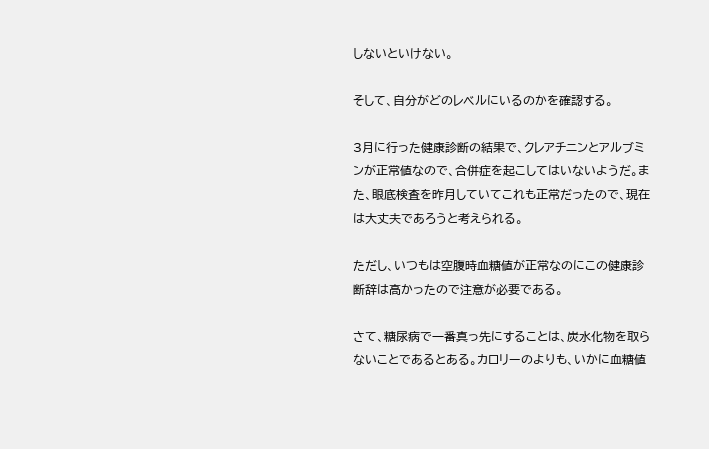しないといけない。

そして、自分がどのレベルにいるのかを確認する。

3月に行った健康診断の結果で、クレアチニンとアルブミンが正常値なので、合併症を起こしてはいないようだ。また、眼底検査を昨月していてこれも正常だったので、現在は大丈夫であろうと考えられる。

ただし、いつもは空腹時血糖値が正常なのにこの健康診断辞は高かったので注意が必要である。

さて、糖尿病で一番真っ先にすることは、炭水化物を取らないことであるとある。カロリーのよりも、いかに血糖値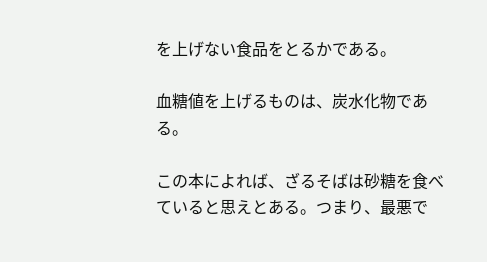を上げない食品をとるかである。

血糖値を上げるものは、炭水化物である。

この本によれば、ざるそばは砂糖を食べていると思えとある。つまり、最悪で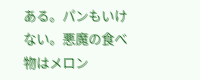ある。パンもいけない。悪魔の食べ物はメロン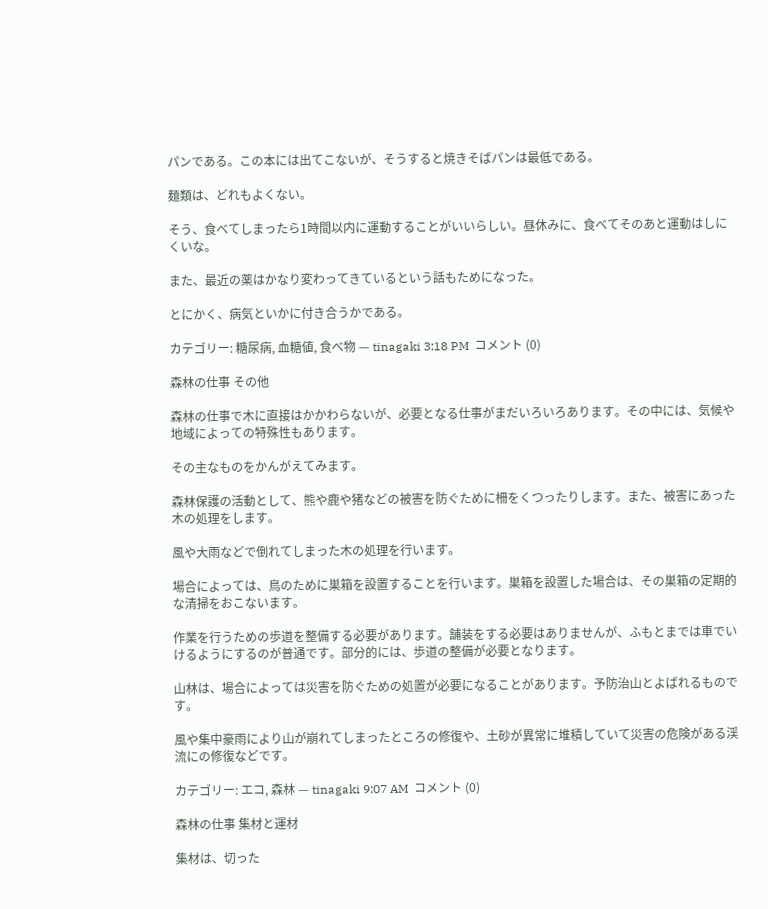パンである。この本には出てこないが、そうすると焼きそばパンは最低である。

麺類は、どれもよくない。

そう、食べてしまったら1時間以内に運動することがいいらしい。昼休みに、食べてそのあと運動はしにくいな。

また、最近の薬はかなり変わってきているという話もためになった。

とにかく、病気といかに付き合うかである。

カテゴリー: 糖尿病, 血糖値, 食べ物 — tinagaki 3:18 PM  コメント (0)

森林の仕事 その他

森林の仕事で木に直接はかかわらないが、必要となる仕事がまだいろいろあります。その中には、気候や地域によっての特殊性もあります。

その主なものをかんがえてみます。

森林保護の活動として、熊や鹿や猪などの被害を防ぐために柵をくつったりします。また、被害にあった木の処理をします。

風や大雨などで倒れてしまった木の処理を行います。

場合によっては、鳥のために巣箱を設置することを行います。巣箱を設置した場合は、その巣箱の定期的な清掃をおこないます。

作業を行うための歩道を整備する必要があります。舗装をする必要はありませんが、ふもとまでは車でいけるようにするのが普通です。部分的には、歩道の整備が必要となります。

山林は、場合によっては災害を防ぐための処置が必要になることがあります。予防治山とよばれるものです。

風や集中豪雨により山が崩れてしまったところの修復や、土砂が異常に堆積していて災害の危険がある渓流にの修復などです。

カテゴリー: エコ, 森林 — tinagaki 9:07 AM  コメント (0)

森林の仕事 集材と運材

集材は、切った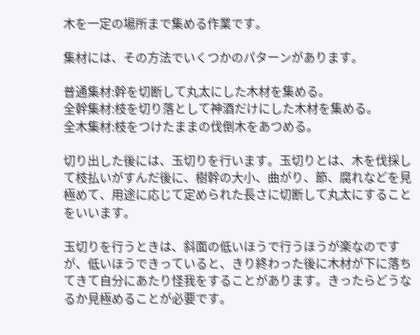木を一定の場所まで集める作業です。

集材には、その方法でいくつかのパターンがあります。

普通集材:幹を切断して丸太にした木材を集める。
全幹集材:枝を切り落として神酒だけにした木材を集める。
全木集材:枝をつけたままの伐倒木をあつめる。

切り出した後には、玉切りを行います。玉切りとは、木を伐採して枝払いがすんだ後に、樹幹の大小、曲がり、節、腐れなどを見極めて、用途に応じて定められた長さに切断して丸太にすることをいいます。

玉切りを行うときは、斜面の低いほうで行うほうが楽なのですが、低いほうできっていると、きり終わった後に木材が下に落ちてきて自分にあたり怪我をすることがあります。きったらどうなるか見極めることが必要です。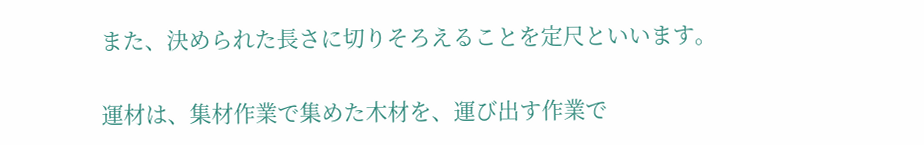また、決められた長さに切りそろえることを定尺といいます。

運材は、集材作業で集めた木材を、運び出す作業で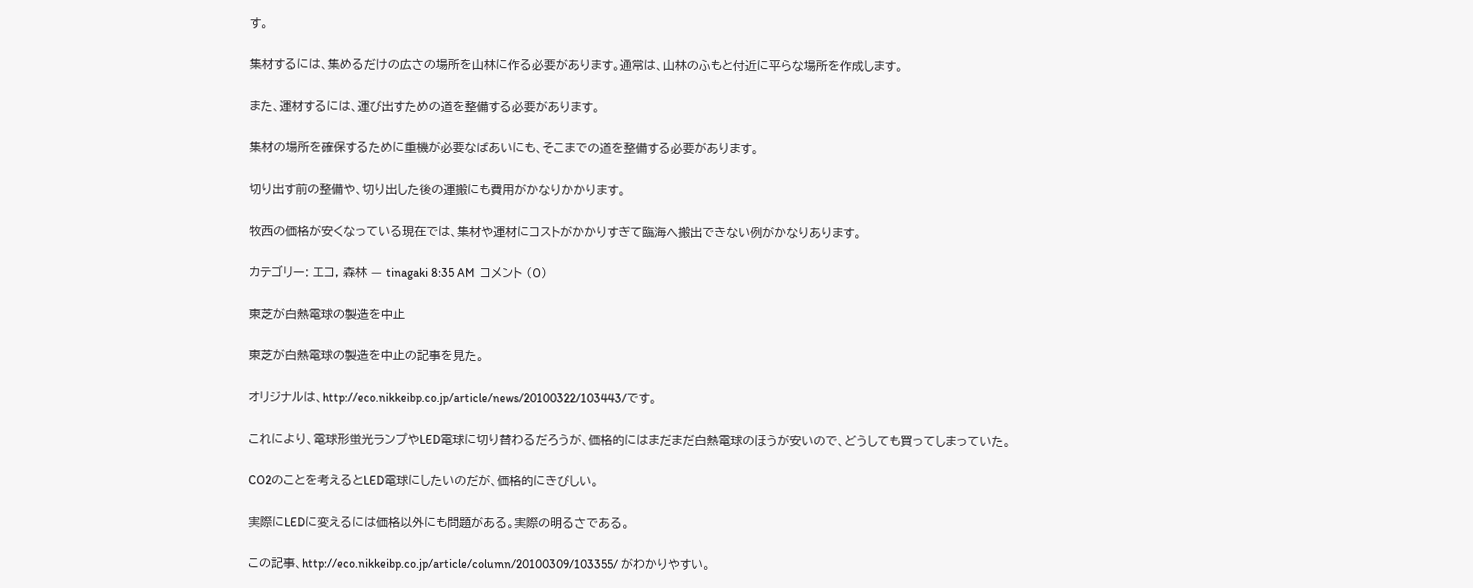す。

集材するには、集めるだけの広さの場所を山林に作る必要があります。通常は、山林のふもと付近に平らな場所を作成します。

また、運材するには、運び出すための道を整備する必要があります。

集材の場所を確保するために重機が必要なばあいにも、そこまでの道を整備する必要があります。

切り出す前の整備や、切り出した後の運搬にも費用がかなりかかります。

牧西の価格が安くなっている現在では、集材や運材にコストがかかりすぎて臨海へ搬出できない例がかなりあります。

カテゴリー: エコ, 森林 — tinagaki 8:35 AM  コメント (0)

東芝が白熱電球の製造を中止

東芝が白熱電球の製造を中止の記事を見た。

オリジナルは、http://eco.nikkeibp.co.jp/article/news/20100322/103443/です。

これにより、電球形蛍光ランプやLED電球に切り替わるだろうが、価格的にはまだまだ白熱電球のほうが安いので、どうしても買ってしまっていた。

CO2のことを考えるとLED電球にしたいのだが、価格的にきびしい。

実際にLEDに変えるには価格以外にも問題がある。実際の明るさである。

この記事、http://eco.nikkeibp.co.jp/article/column/20100309/103355/ がわかりやすい。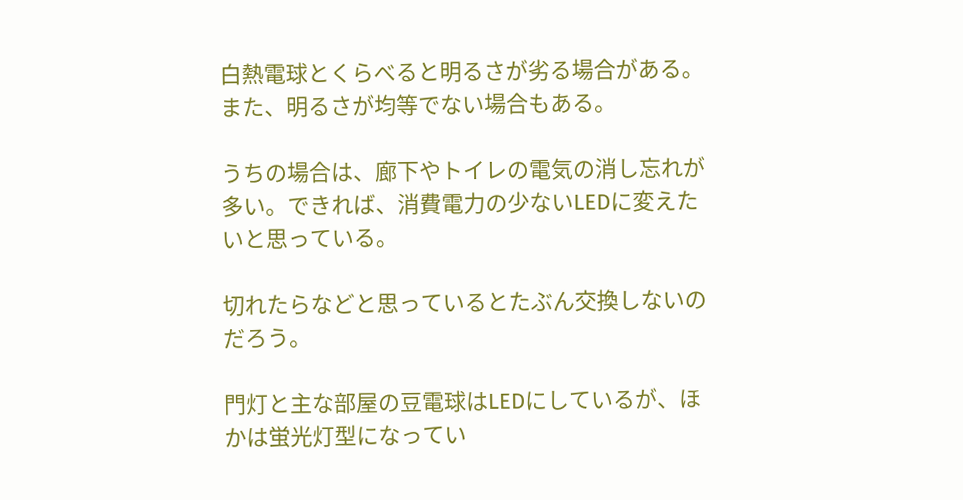白熱電球とくらべると明るさが劣る場合がある。また、明るさが均等でない場合もある。

うちの場合は、廊下やトイレの電気の消し忘れが多い。できれば、消費電力の少ないLEDに変えたいと思っている。

切れたらなどと思っているとたぶん交換しないのだろう。

門灯と主な部屋の豆電球はLEDにしているが、ほかは蛍光灯型になってい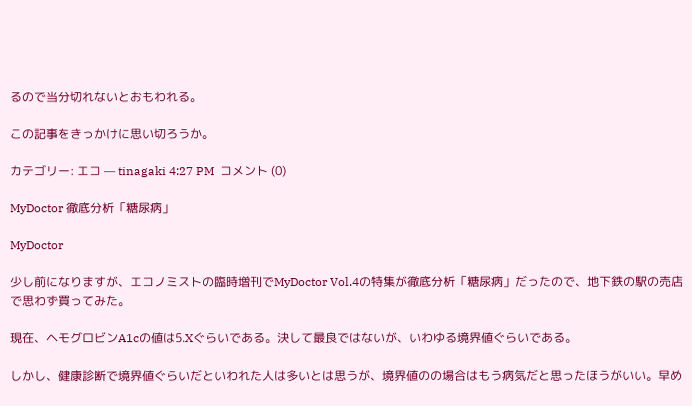るので当分切れないとおもわれる。

この記事をきっかけに思い切ろうか。

カテゴリー: エコ — tinagaki 4:27 PM  コメント (0)

MyDoctor 徹底分析「糖尿病」

MyDoctor

少し前になりますが、エコノミストの臨時増刊でMyDoctor Vol.4の特集が徹底分析「糖尿病」だったので、地下鉄の駅の売店で思わず買ってみた。

現在、ヘモグロビンA1cの値は5.Xぐらいである。決して最良ではないが、いわゆる境界値ぐらいである。

しかし、健康診断で境界値ぐらいだといわれた人は多いとは思うが、境界値のの場合はもう病気だと思ったほうがいい。早め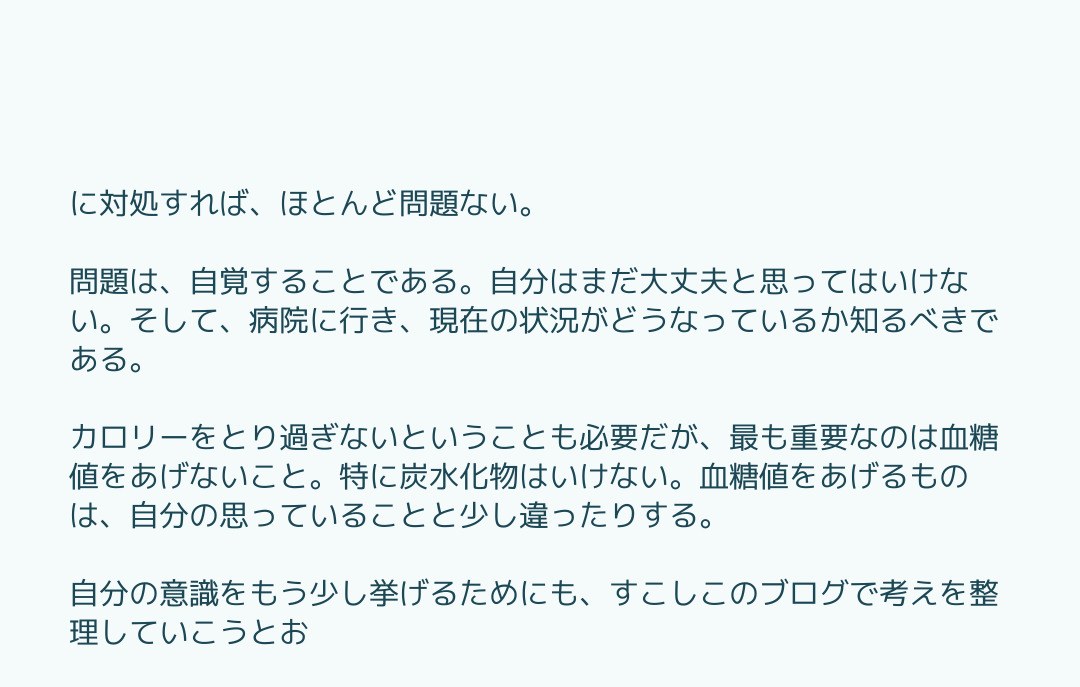に対処すれば、ほとんど問題ない。

問題は、自覚することである。自分はまだ大丈夫と思ってはいけない。そして、病院に行き、現在の状況がどうなっているか知るべきである。

カロリーをとり過ぎないということも必要だが、最も重要なのは血糖値をあげないこと。特に炭水化物はいけない。血糖値をあげるものは、自分の思っていることと少し違ったりする。

自分の意識をもう少し挙げるためにも、すこしこのブログで考えを整理していこうとお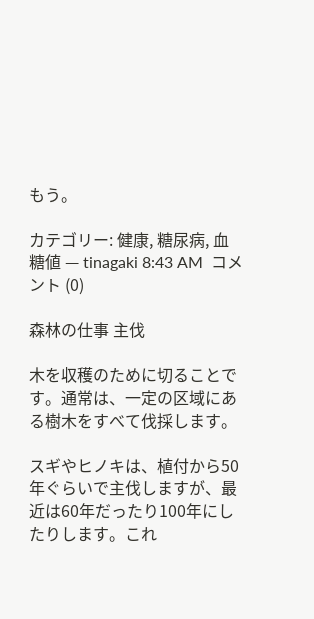もう。

カテゴリー: 健康, 糖尿病, 血糖値 — tinagaki 8:43 AM  コメント (0)

森林の仕事 主伐

木を収穫のために切ることです。通常は、一定の区域にある樹木をすべて伐採します。

スギやヒノキは、植付から50年ぐらいで主伐しますが、最近は60年だったり100年にしたりします。これ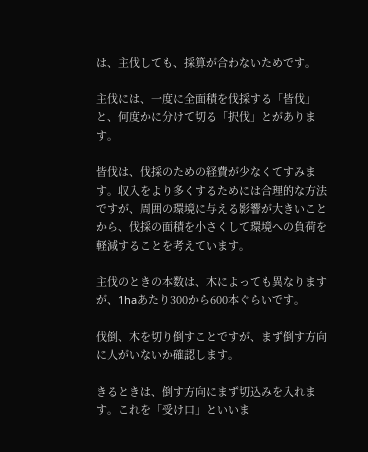は、主伐しても、採算が合わないためです。

主伐には、一度に全面積を伐採する「皆伐」と、何度かに分けて切る「択伐」とがあります。

皆伐は、伐採のための経費が少なくてすみます。収入をより多くするためには合理的な方法ですが、周囲の環境に与える影響が大きいことから、伐採の面積を小さくして環境への負荷を軽減することを考えています。

主伐のときの本数は、木によっても異なりますが、1haあたり300から600本ぐらいです。

伐倒、木を切り倒すことですが、まず倒す方向に人がいないか確認します。

きるときは、倒す方向にまず切込みを入れます。これを「受け口」といいま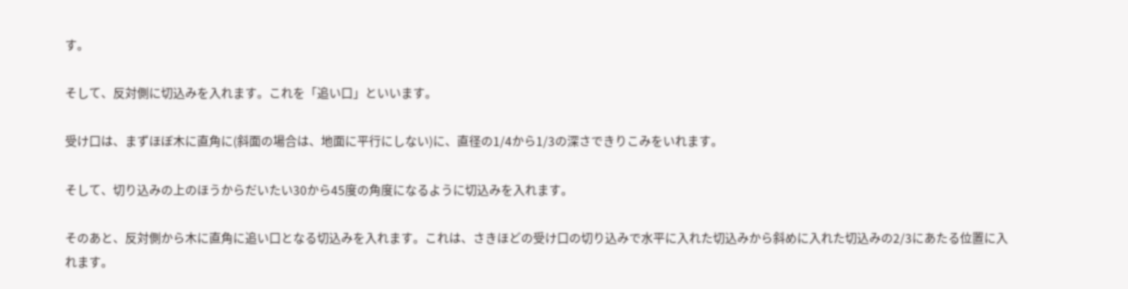す。

そして、反対側に切込みを入れます。これを「追い口」といいます。

受け口は、まずほぼ木に直角に(斜面の場合は、地面に平行にしない)に、直径の1/4から1/3の深さできりこみをいれます。

そして、切り込みの上のほうからだいたい30から45度の角度になるように切込みを入れます。

そのあと、反対側から木に直角に追い口となる切込みを入れます。これは、さきほどの受け口の切り込みで水平に入れた切込みから斜めに入れた切込みの2/3にあたる位置に入れます。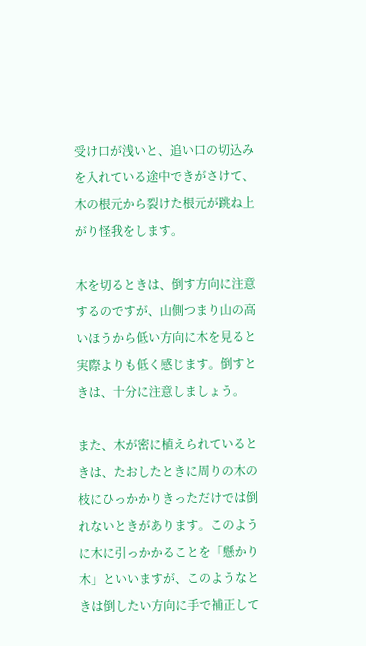受け口が浅いと、追い口の切込みを入れている途中できがさけて、木の根元から裂けた根元が跳ね上がり怪我をします。

木を切るときは、倒す方向に注意するのですが、山側つまり山の高いほうから低い方向に木を見ると実際よりも低く感じます。倒すときは、十分に注意しましょう。

また、木が密に植えられているときは、たおしたときに周りの木の枝にひっかかりきっただけでは倒れないときがあります。このように木に引っかかることを「懸かり木」といいますが、このようなときは倒したい方向に手で補正して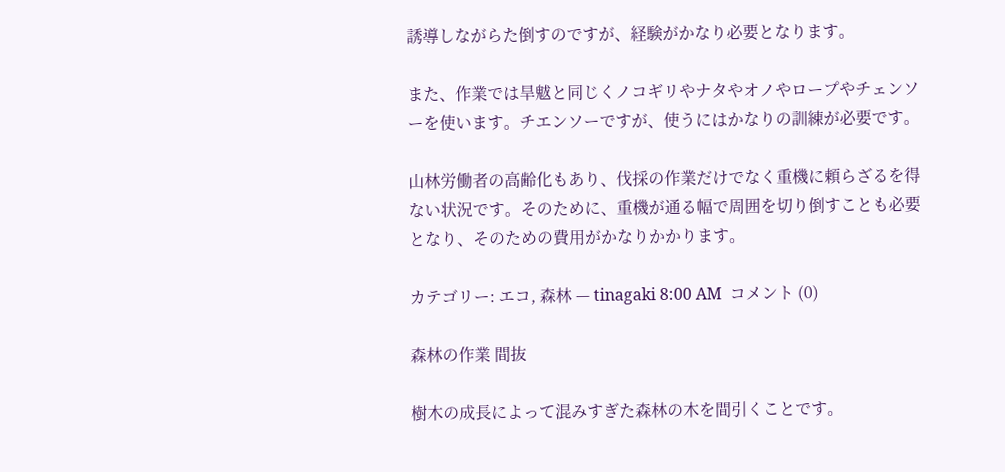誘導しながらた倒すのですが、経験がかなり必要となります。

また、作業では旱魃と同じくノコギリやナタやオノやロープやチェンソーを使います。チエンソーですが、使うにはかなりの訓練が必要です。

山林労働者の高齢化もあり、伐採の作業だけでなく重機に頼らざるを得ない状況です。そのために、重機が通る幅で周囲を切り倒すことも必要となり、そのための費用がかなりかかります。

カテゴリー: エコ, 森林 — tinagaki 8:00 AM  コメント (0)

森林の作業 間抜

樹木の成長によって混みすぎた森林の木を間引くことです。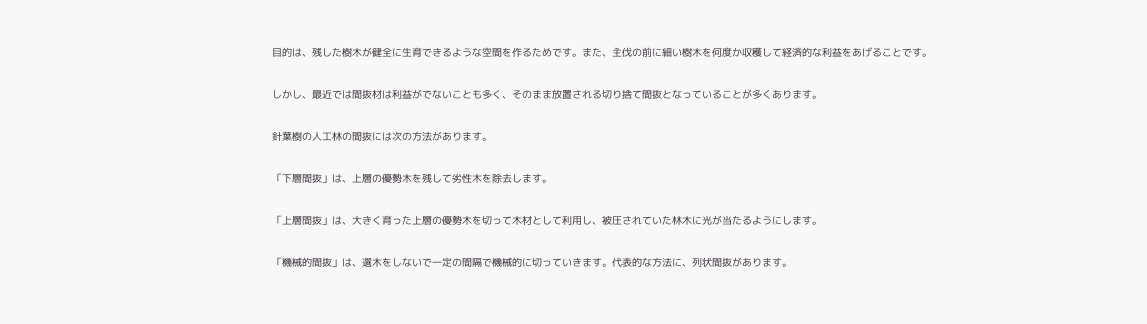目的は、残した樹木が健全に生育できるような空間を作るためです。また、主伐の前に細い樹木を何度か収穫して経済的な利益をあげることです。

しかし、最近では間抜材は利益がでないことも多く、そのまま放置される切り捨て間抜となっていることが多くあります。

針葉樹の人工林の間抜には次の方法があります。

「下層間抜」は、上層の優勢木を残して劣性木を除去します。

「上層間抜」は、大きく育った上層の優勢木を切って木材として利用し、被圧されていた林木に光が当たるようにします。

「機械的間抜」は、選木をしないで一定の間隔で機械的に切っていきます。代表的な方法に、列状間抜があります。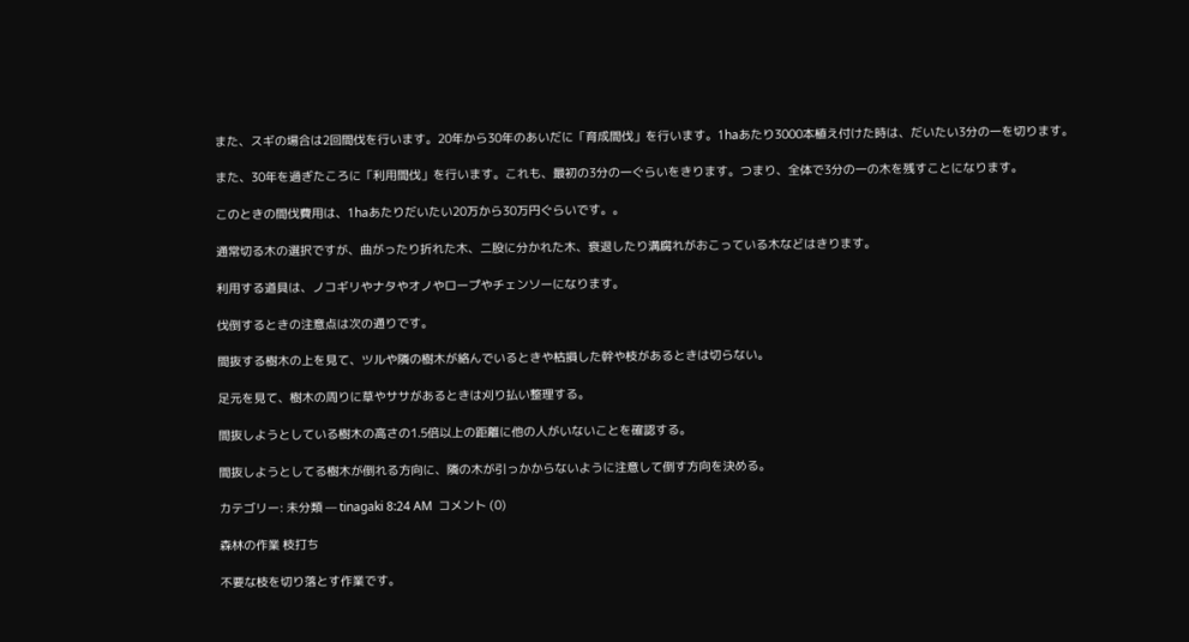また、スギの場合は2回間伐を行います。20年から30年のあいだに「育成間伐」を行います。1haあたり3000本植え付けた時は、だいたい3分の一を切ります。

また、30年を過ぎたころに「利用間伐」を行います。これも、最初の3分の一ぐらいをきります。つまり、全体で3分の一の木を残すことになります。

このときの間伐費用は、1haあたりだいたい20万から30万円ぐらいです。。

通常切る木の選択ですが、曲がったり折れた木、二股に分かれた木、衰退したり溝腐れがおこっている木などはきります。

利用する道具は、ノコギリやナタやオノやロープやチェンソーになります。

伐倒するときの注意点は次の通りです。

間抜する樹木の上を見て、ツルや隣の樹木が絡んでいるときや枯損した幹や枝があるときは切らない。

足元を見て、樹木の周りに草やササがあるときは刈り払い整理する。

間抜しようとしている樹木の高さの1.5倍以上の距離に他の人がいないことを確認する。

間抜しようとしてる樹木が倒れる方向に、隣の木が引っかからないように注意して倒す方向を決める。

カテゴリー: 未分類 — tinagaki 8:24 AM  コメント (0)

森林の作業 枝打ち

不要な枝を切り落とす作業です。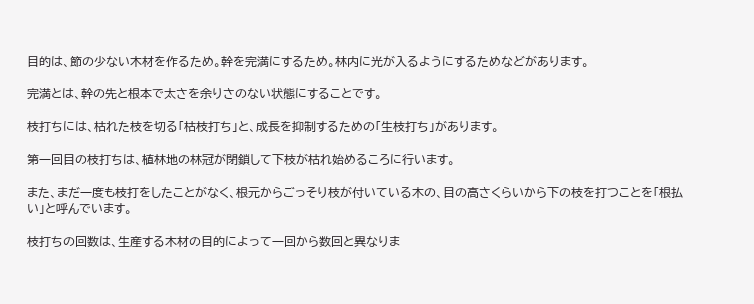目的は、節の少ない木材を作るため。幹を完満にするため。林内に光が入るようにするためなどがあります。

完満とは、幹の先と根本で太さを余りさのない状態にすることです。

枝打ちには、枯れた枝を切る「枯枝打ち」と、成長を抑制するための「生枝打ち」があります。

第一回目の枝打ちは、植林地の林冠が閉鎖して下枝が枯れ始めるころに行います。

また、まだ一度も枝打をしたことがなく、根元からごっそり枝が付いている木の、目の高さくらいから下の枝を打つことを「根払い」と呼んでいます。

枝打ちの回数は、生産する木材の目的によって一回から数回と異なりま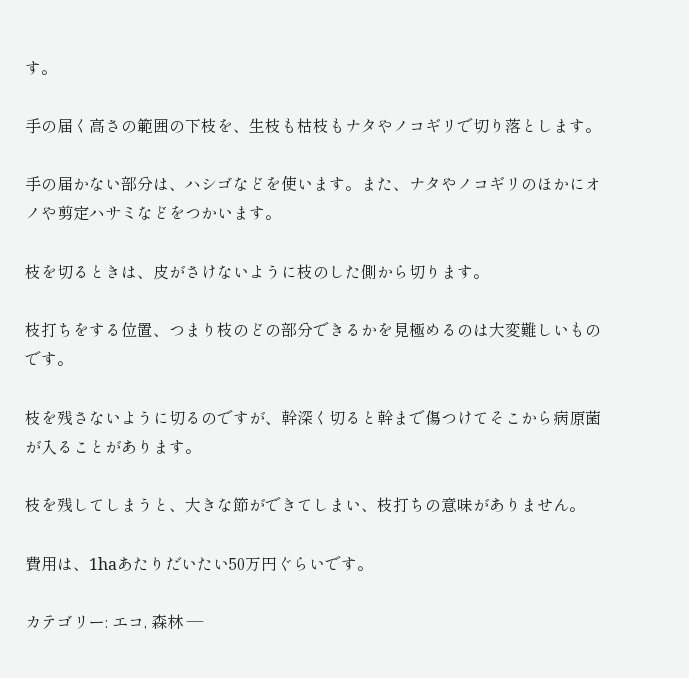す。

手の届く高さの範囲の下枝を、生枝も枯枝もナタやノコギリで切り落とします。

手の届かない部分は、ハシゴなどを使います。また、ナタやノコギリのほかにオノや剪定ハサミなどをつかいます。

枝を切るときは、皮がさけないように枝のした側から切ります。

枝打ちをする位置、つまり枝のどの部分できるかを見極めるのは大変難しいものです。

枝を残さないように切るのですが、幹深く切ると幹まで傷つけてそこから病原菌が入ることがあります。

枝を残してしまうと、大きな節ができてしまい、枝打ちの意味がありません。

費用は、1haあたりだいたい50万円ぐらいです。

カテゴリー: エコ, 森林 —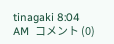tinagaki 8:04 AM  コメント (0)